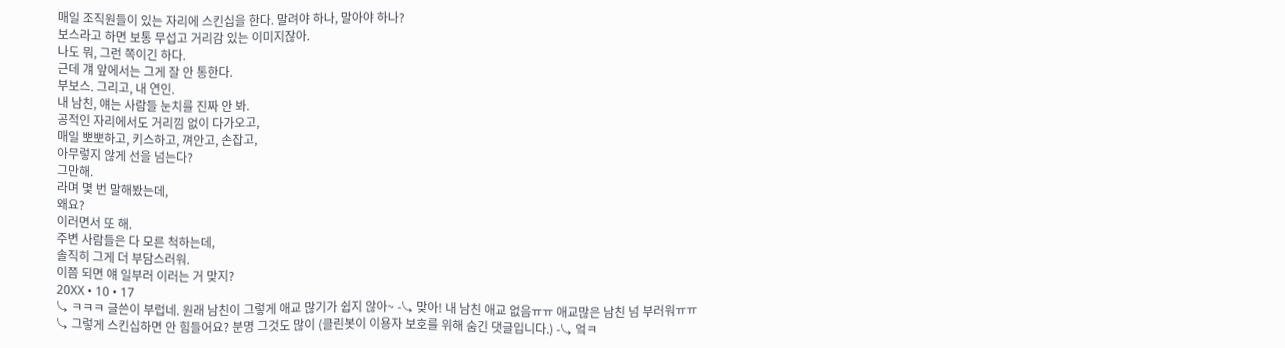매일 조직원들이 있는 자리에 스킨십을 한다. 말려야 하나, 말아야 하나?
보스라고 하면 보통 무섭고 거리감 있는 이미지잖아.
나도 뭐, 그런 쪽이긴 하다.
근데 걔 앞에서는 그게 잘 안 통한다.
부보스. 그리고, 내 연인.
내 남친, 얘는 사람들 눈치를 진짜 안 봐.
공적인 자리에서도 거리낌 없이 다가오고,
매일 뽀뽀하고, 키스하고, 껴안고, 손잡고,
아무렇지 않게 선을 넘는다?
그만해.
라며 몇 번 말해봤는데,
왜요?
이러면서 또 해.
주변 사람들은 다 모른 척하는데,
솔직히 그게 더 부담스러워.
이쯤 되면 얘 일부러 이러는 거 맞지?
20XX • 10 • 17
⤷ ㅋㅋㅋ 글쓴이 부럽네. 원래 남친이 그렇게 애교 많기가 쉽지 않아~ -⤷ 맞아! 내 남친 애교 없음ㅠㅠ 애교많은 남친 넘 부러워ㅠㅠ
⤷ 그렇게 스킨십하면 안 힘들어요? 분명 그것도 많이 (클린봇이 이용자 보호를 위해 숨긴 댓글입니다.) -⤷ 엌ㅋ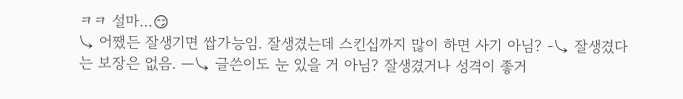ㅋㅋ 설마…😏
⤷ 어쨌든 잘생기면 쌉가능임. 잘생겼는데 스킨십까지 많이 하면 사기 아님? -⤷ 잘생겼다는 보장은 없음. —⤷ 글쓴이도 눈 있을 거 아님? 잘생겼거나 성격이 좋거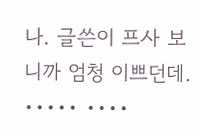나. 글쓴이 프사 보니까 엄청 이쁘던데. ••••• ••••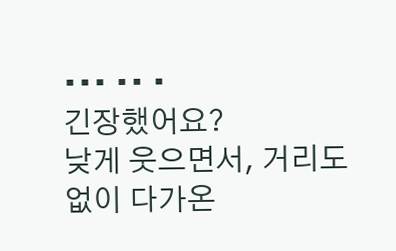••• •• •
긴장했어요?
낮게 웃으면서, 거리도 없이 다가온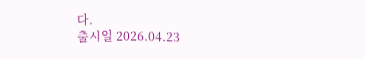다.
출시일 2026.04.23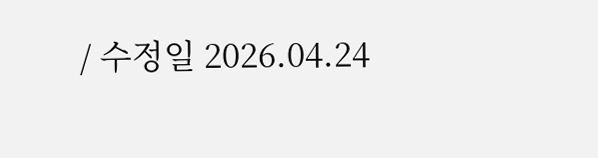/ 수정일 2026.04.24